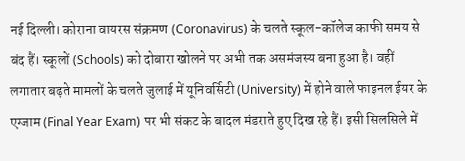नई दिल्ली। कोराना वायरस संक्रमण (Coronavirus) के चलते स्कूल-कॉलेज काफी समय से बंद हैं। स्कूलों (Schools) को दोबारा खोलने पर अभी तक असमंजस्य बना हुआ है। वहीं लगातार बढ़ते मामलों के चलते जुलाई में यूनिवर्सिटी (University) में होने वाले फाइनल ईयर के एग्जाम (Final Year Exam) पर भी संकट के बादल मंडराते हुए दिख रहे हैं। इसी सिलसिले में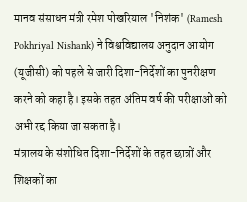मानव संसाधन मंत्री रमेश पोखरियाल 'निशंक' (Ramesh Pokhriyal Nishank) ने विश्वविद्यालय अनुदान आयोग (यूजीसी) को पहले से जारी दिशा-निर्देशों का पुनरीक्षण करने को कहा है। इसके तहत अंतिम वर्ष की परीक्षाओं को अभी रद्द किया जा सकता है।
मंत्रालय के संशोधित दिशा-निर्देशों के तहत छात्रों और शिक्षकों का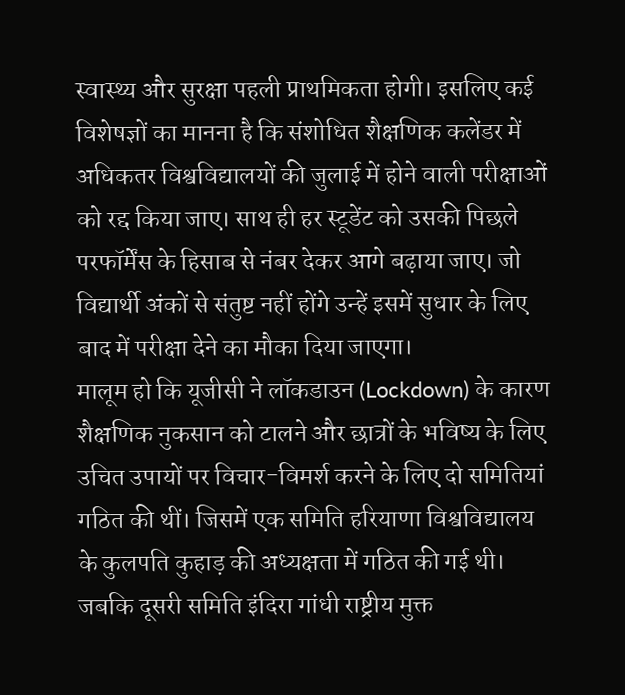स्वास्थ्य और सुरक्षा पहली प्राथमिकता होगी। इसलिए कई विशेषज्ञों का मानना है कि संशोधित शैक्षणिक कलेंडर में अधिकतर विश्वविद्यालयों की जुलाई में होने वाली परीक्षाओं को रद्द किया जाए। साथ ही हर स्टूडेंट को उसकी पिछले परफॉर्मेंस के हिसाब से नंबर देकर आगे बढ़ाया जाए। जो विद्यार्थी अंकों से संतुष्ट नहीं होंगे उन्हें इसमें सुधार के लिए बाद में परीक्षा देने का मौका दिया जाएगा।
मालूम हो कि यूजीसी ने लॉकडाउन (Lockdown) के कारण शैक्षणिक नुकसान को टालने और छात्रों के भविष्य के लिए उचित उपायों पर विचार-विमर्श करने के लिए दो समितियां गठित की थीं। जिसमें एक समिति हरियाणा विश्वविद्यालय के कुलपति कुहाड़ की अध्यक्षता में गठित की गई थी। जबकि दूसरी समिति इंदिरा गांधी राष्ट्रीय मुक्त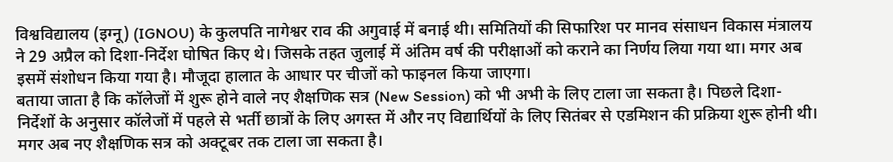विश्वविद्यालय (इग्नू) (IGNOU) के कुलपति नागेश्वर राव की अगुवाई में बनाई थी। समितियों की सिफारिश पर मानव संसाधन विकास मंत्रालय ने 29 अप्रैल को दिशा-निर्देश घोषित किए थे। जिसके तहत जुलाई में अंतिम वर्ष की परीक्षाओं को कराने का निर्णय लिया गया था। मगर अब इसमें संशोधन किया गया है। मौजूदा हालात के आधार पर चीजों को फाइनल किया जाएगा।
बताया जाता है कि कॉलेजों में शुरू होने वाले नए शैक्षणिक सत्र (New Session) को भी अभी के लिए टाला जा सकता है। पिछले दिशा-निर्देशों के अनुसार कॉलेजों में पहले से भर्ती छात्रों के लिए अगस्त में और नए विद्यार्थियों के लिए सितंबर से एडमिशन की प्रक्रिया शुरू होनी थी। मगर अब नए शैक्षणिक सत्र को अक्टूबर तक टाला जा सकता है।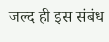जल्द ही इस संबंध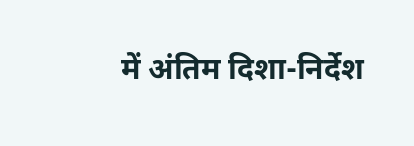में अंतिम दिशा-निर्देश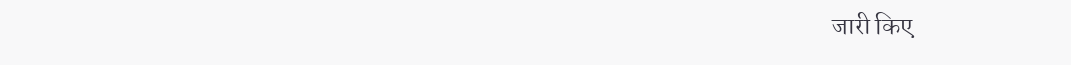जारी किए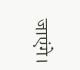जाएंगे।